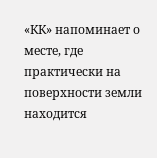«КК» напоминает о месте, где практически на поверхности земли находится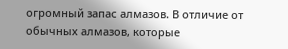огромный запас алмазов. В отличие от обычных алмазов, которые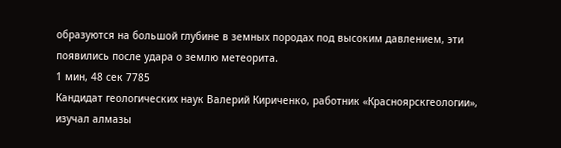образуются на большой глубине в земных породах под высоким давлением, эти появились после удара о землю метеорита.
1 мин, 48 сек 7785
Кандидат геологических наук Валерий Кириченко, работник «Красноярскгеологии», изучал алмазы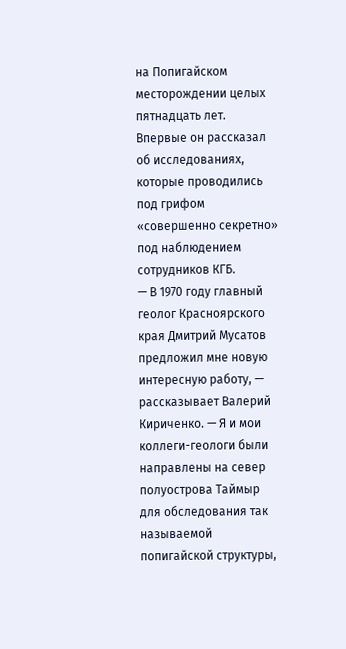на Попигайском месторождении целых пятнадцать лет. Впервые он рассказал об исследованиях, которые проводились под грифом «совершенно секретно» под наблюдением сотрудников КГБ.
— В 1970 году главный геолог Красноярского края Дмитрий Мусатов предложил мне новую интересную работу, — рассказывает Валерий Кириченко. — Я и мои коллеги-геологи были направлены на север полуострова Таймыр для обследования так называемой попигайской структуры,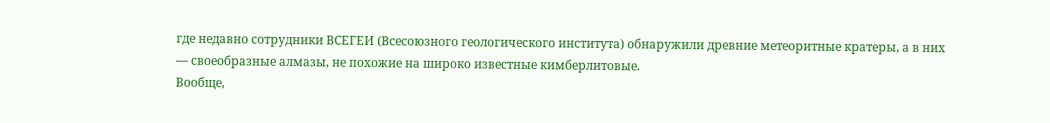где недавно сотрудники ВСЕГЕИ (Всесоюзного геологического института) обнаружили древние метеоритные кратеры, а в них — своеобразные алмазы, не похожие на широко известные кимберлитовые.
Вообще,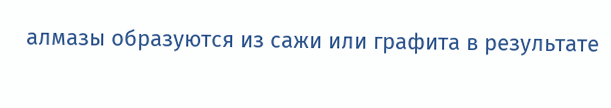алмазы образуются из сажи или графита в результате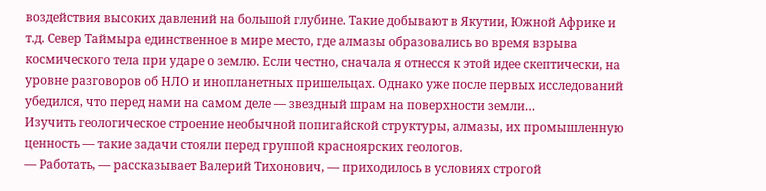воздействия высоких давлений на большой глубине. Такие добывают в Якутии, Южной Африке и т.д. Север Таймыра единственное в мире место, где алмазы образовались во время взрыва космического тела при ударе о землю. Если честно, сначала я отнесся к этой идее скептически, на уровне разговоров об НЛО и инопланетных пришельцах. Однако уже после первых исследований убедился, что перед нами на самом деле — звездный шрам на поверхности земли…
Изучить геологическое строение необычной попигайской структуры, алмазы, их промышленную ценность — такие задачи стояли перед группой красноярских геологов.
— Работать, — рассказывает Валерий Тихонович, — приходилось в условиях строгой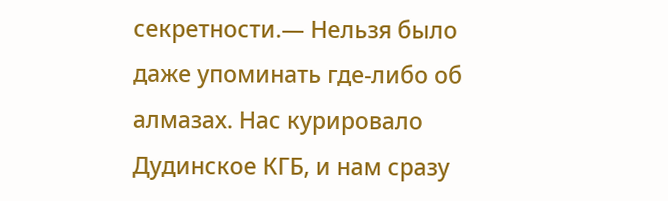секретности.— Нельзя было даже упоминать где-либо об алмазах. Нас курировало Дудинское КГБ, и нам сразу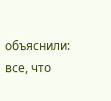объяснили: все, что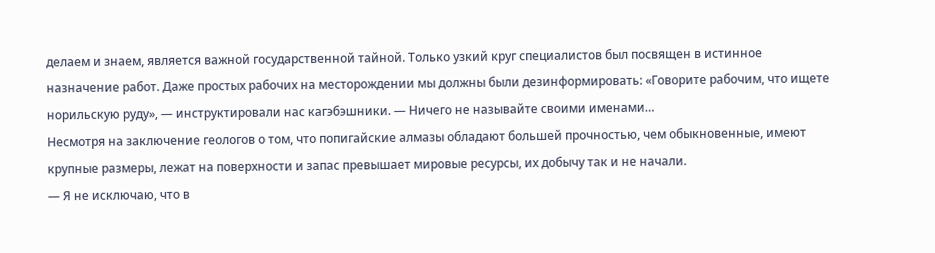делаем и знаем, является важной государственной тайной. Только узкий круг специалистов был посвящен в истинное назначение работ. Даже простых рабочих на месторождении мы должны были дезинформировать: «Говорите рабочим, что ищете норильскую руду», — инструктировали нас кагэбэшники. — Ничего не называйте своими именами…
Несмотря на заключение геологов о том, что попигайские алмазы обладают большей прочностью, чем обыкновенные, имеют крупные размеры, лежат на поверхности и запас превышает мировые ресурсы, их добычу так и не начали.
— Я не исключаю, что в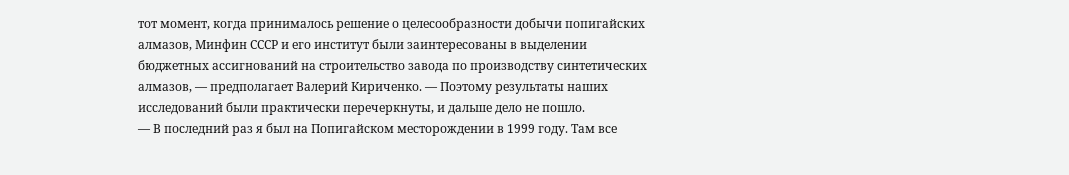тот момент, когда принималось решение о целесообразности добычи попигайских алмазов, Минфин СССР и его институт были заинтересованы в выделении бюджетных ассигнований на строительство завода по производству синтетических алмазов, — предполагает Валерий Кириченко. — Поэтому результаты наших исследований были практически перечеркнуты, и дальше дело не пошло.
— В последний раз я был на Попигайском месторождении в 1999 году. Там все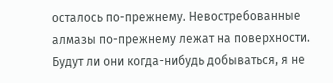осталось по-прежнему. Невостребованные алмазы по-прежнему лежат на поверхности. Будут ли они когда-нибудь добываться, я не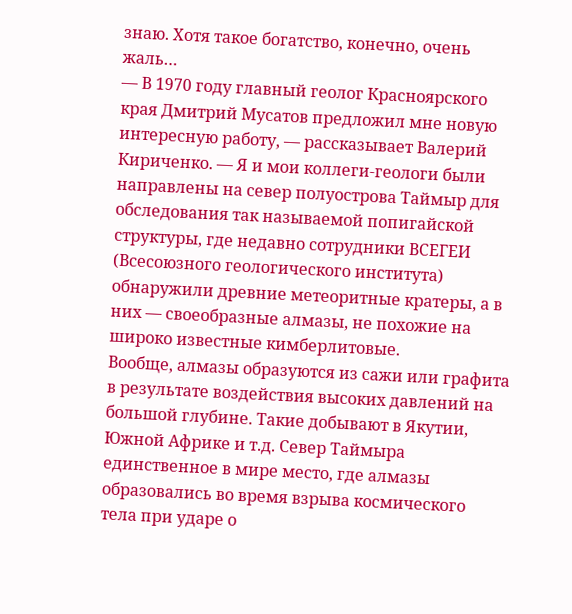знаю. Хотя такое богатство, конечно, очень жаль…
— В 1970 году главный геолог Красноярского края Дмитрий Мусатов предложил мне новую интересную работу, — рассказывает Валерий Кириченко. — Я и мои коллеги-геологи были направлены на север полуострова Таймыр для обследования так называемой попигайской структуры, где недавно сотрудники ВСЕГЕИ (Всесоюзного геологического института) обнаружили древние метеоритные кратеры, а в них — своеобразные алмазы, не похожие на широко известные кимберлитовые.
Вообще, алмазы образуются из сажи или графита в результате воздействия высоких давлений на большой глубине. Такие добывают в Якутии, Южной Африке и т.д. Север Таймыра единственное в мире место, где алмазы образовались во время взрыва космического тела при ударе о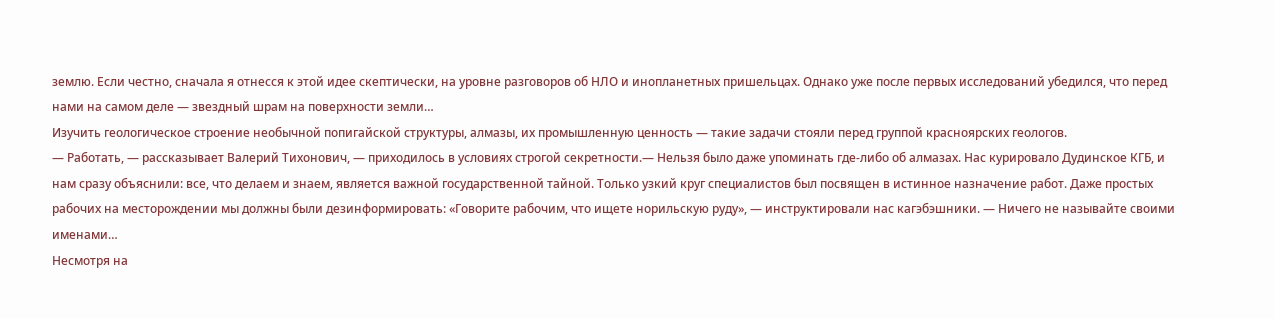землю. Если честно, сначала я отнесся к этой идее скептически, на уровне разговоров об НЛО и инопланетных пришельцах. Однако уже после первых исследований убедился, что перед нами на самом деле — звездный шрам на поверхности земли…
Изучить геологическое строение необычной попигайской структуры, алмазы, их промышленную ценность — такие задачи стояли перед группой красноярских геологов.
— Работать, — рассказывает Валерий Тихонович, — приходилось в условиях строгой секретности.— Нельзя было даже упоминать где-либо об алмазах. Нас курировало Дудинское КГБ, и нам сразу объяснили: все, что делаем и знаем, является важной государственной тайной. Только узкий круг специалистов был посвящен в истинное назначение работ. Даже простых рабочих на месторождении мы должны были дезинформировать: «Говорите рабочим, что ищете норильскую руду», — инструктировали нас кагэбэшники. — Ничего не называйте своими именами…
Несмотря на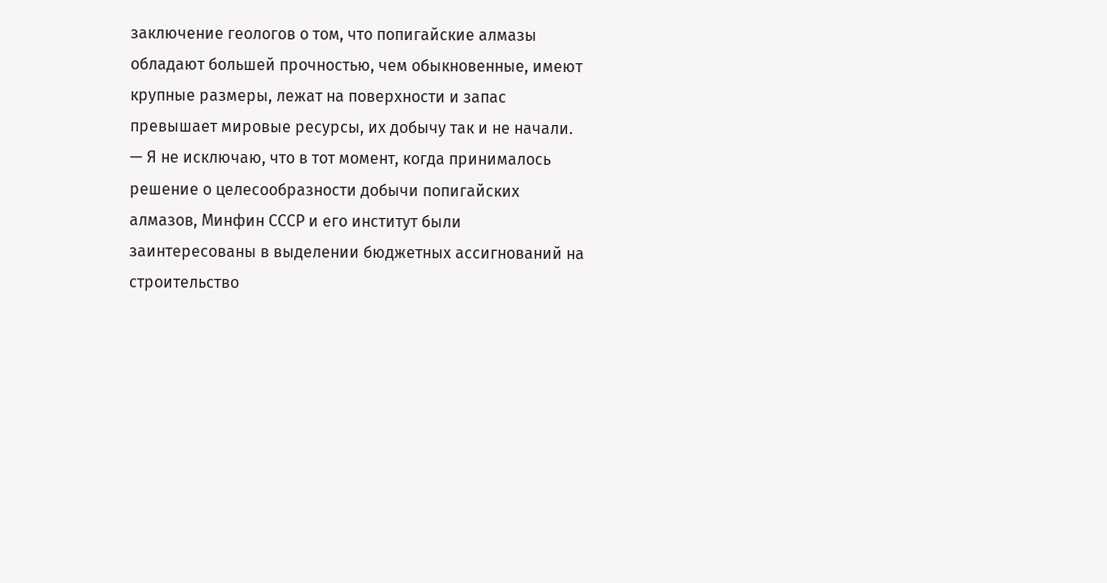заключение геологов о том, что попигайские алмазы обладают большей прочностью, чем обыкновенные, имеют крупные размеры, лежат на поверхности и запас превышает мировые ресурсы, их добычу так и не начали.
— Я не исключаю, что в тот момент, когда принималось решение о целесообразности добычи попигайских алмазов, Минфин СССР и его институт были заинтересованы в выделении бюджетных ассигнований на строительство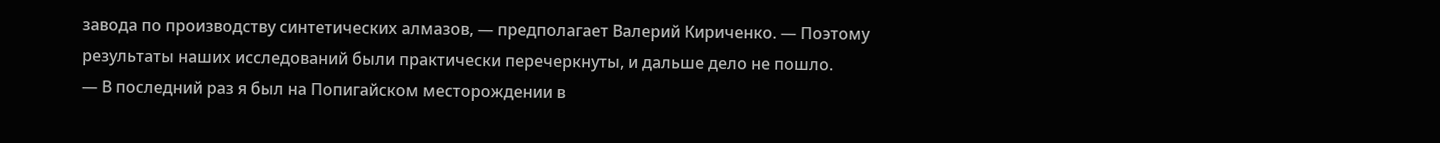завода по производству синтетических алмазов, — предполагает Валерий Кириченко. — Поэтому результаты наших исследований были практически перечеркнуты, и дальше дело не пошло.
— В последний раз я был на Попигайском месторождении в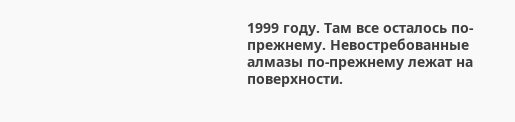1999 году. Там все осталось по-прежнему. Невостребованные алмазы по-прежнему лежат на поверхности.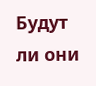Будут ли они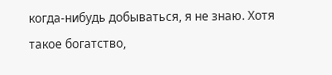когда-нибудь добываться, я не знаю. Хотя такое богатство,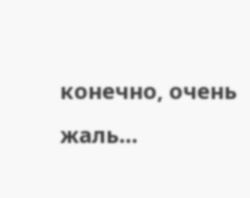конечно, очень жаль…